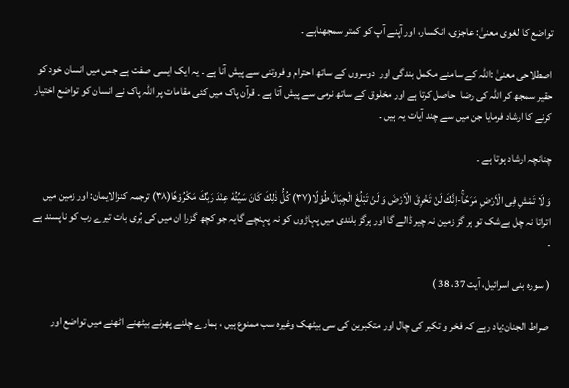تواضع کا لغوی معنیٰ: عاجزی، انکسار، اور آپنے آپ کو کمتر سمجھناہے ۔

اصطلاحی معنیٰ :اللہ کے سامنے مکمل بندگی اور  دوسروں کے ساتھ احترام و فروتنی سے پیش آنا ہے ۔ یہ ایک ایسی صفت ہے جس میں انسان خود کو حقیر سمجھ کر اللہ کی رضا  حاصل کرتا ہے اور مخلوق کے ساتھ نرمی سے پیش آتا ہے ۔ قرآن پاک میں کئی مقامات پر اللہ پاک نے انسان کو تواضع اختیار کرنے کا ارشاد فرمایا جن میں سے چند آیات یہ ہیں ۔

چنانچہ ارشاد ہوتا ہے ۔

وَ لَا تَمْشِ فِی الْاَرْضِ مَرَحًاۚ-اِنَّكَ لَنْ تَخْرِقَ الْاَرْضَ وَ لَنْ تَبْلُغَ الْجِبَالَ طُوْلًا(۳۷) كُلُّ ذٰلِكَ كَانَ سَیِّئُهٗ عِنْدَ رَبِّكَ مَكْرُوْهًا(۳۸) ترجمہ کنزالایمان: اور زمین میں اتراتا نہ چل بےشک تو ہر گز زمین نہ چیر ڈالے گا اور ہرگز بلندی میں پہاڑوں کو نہ پہنچے گایہ جو کچھ گزرا ان میں کی بُری بات تیرے رب کو ناپسند ہے ۔

( سورہ بنی اسرائیل، آیت 37، 38 )

صراط الجنان:یاد رہے کہ فخر و تکبر کی چال اور متکبرین کی سی بیٹھک وغیرہ سب ممنوع ہیں ، ہمارے چلنے پھرنے بیٹھنے اٹھنے میں تواضع اور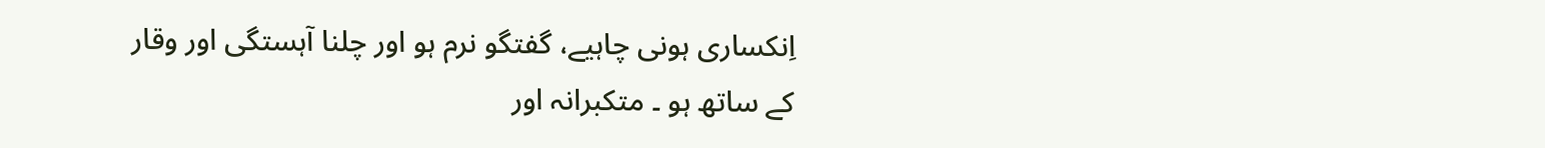اِنکساری ہونی چاہیے، گفتگو نرم ہو اور چلنا آہستگی اور وقار کے ساتھ ہو ۔ متکبرانہ اور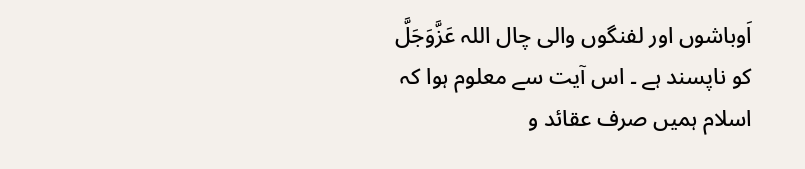اَوباشوں اور لفنگوں والی چال اللہ عَزَّوَجَلَّ کو ناپسند ہے ۔ اس آیت سے معلوم ہوا کہ اسلام ہمیں صرف عقائد و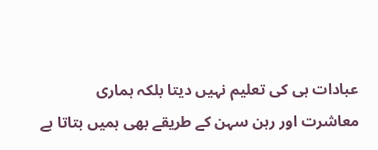عبادات ہی کی تعلیم نہیں دیتا بلکہ ہماری معاشرت اور رہن سہن کے طریقے بھی ہمیں بتاتا ہے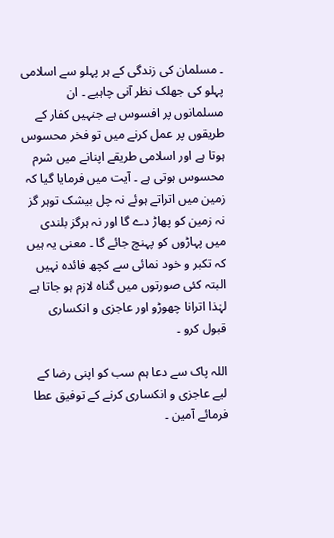۔ مسلمان کی زندگی کے ہر پہلو سے اسلامی پہلو کی جھلک نظر آنی چاہیے ۔ ان مسلمانوں پر افسوس ہے جنہیں کفار کے طریقوں پر عمل کرنے میں تو فخر محسوس ہوتا ہے اور اسلامی طریقے اپنانے میں شرم محسوس ہوتی ہے ۔ آیت میں فرمایا گیا کہ زمین میں اتراتے ہوئے نہ چل بیشک توہر گز نہ زمین کو پھاڑ دے گا اور نہ ہرگز بلندی میں پہاڑوں کو پہنچ جائے گا ۔ معنی یہ ہیں کہ تکبر و خود نمائی سے کچھ فائدہ نہیں البتہ کئی صورتوں میں گناہ لازم ہو جاتا ہے لہٰذا اترانا چھوڑو اور عاجزی و انکساری قبول کرو ۔

اللہ پاک سے دعا ہم سب کو اپنی رضا کے لیے عاجزی و انکساری کرنے کے توفیق عطا فرمائے آمین ۔